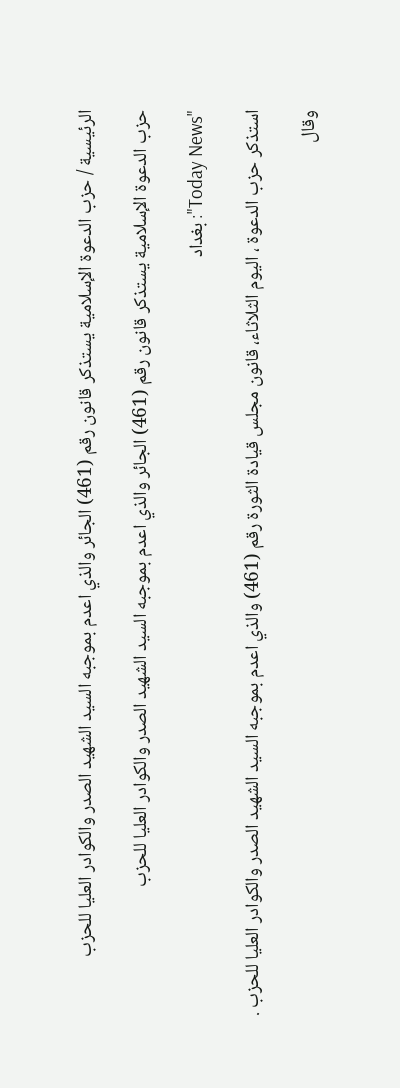الرئيسية / حزب الدعوة الإسلامية يستذكر قانون رقم (461) الجائر والذي اعدم بموجبه السيد الشهيد الصدر والكوادر العليا للحزب

حزب الدعوة الإسلامية يستذكر قانون رقم (461) الجائر والذي اعدم بموجبه السيد الشهيد الصدر والكوادر العليا للحزب

"Today News": بغداد

استذكر حزب الدعوة ، اليوم الثلاثاء، قانون مجلس قيادة الثورة رقم (461) والذي اعدم بموجبه السيد الشهيد الصدر والكوادر العليا للحزب .

وقال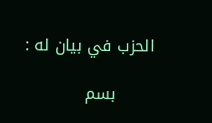الحزب في بيان له :

       بسم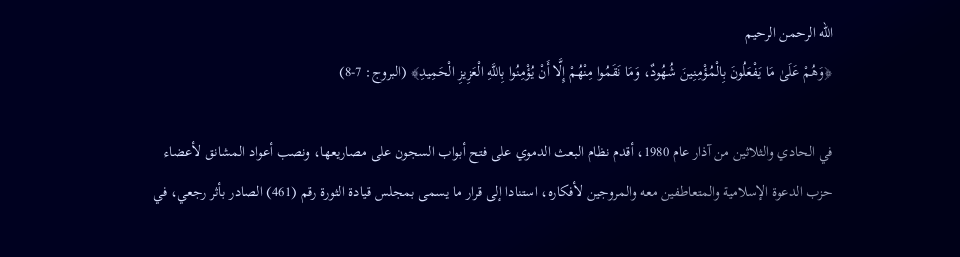الله الرحمن الرحيم
﴿وَهُمْ عَلَىٰ مَا يَفْعَلُونَ بِالْمُؤْمِنِينَ شُهُودٌ، وَمَا نَقَمُوا مِنْهُمْ إِلَّا أَنْ يُؤْمِنُوا بِاللَّهِ الْعَزِيزِ الْحَمِيدِ﴾ (البروج: 7-8)

في الحادي والثلاثين من آذار عام 1980، أقدم نظام البعث الدموي على فتح أبواب السجون على مصاريعها، ونصب أعواد المشانق لأعضاء حزب الدعوة الإسلامية والمتعاطفين معه والمروجين لأفكاره، استنادا إلى قرار ما يسمى بمجلس قيادة الثورة رقم (461) الصادر بأثر رجعي، في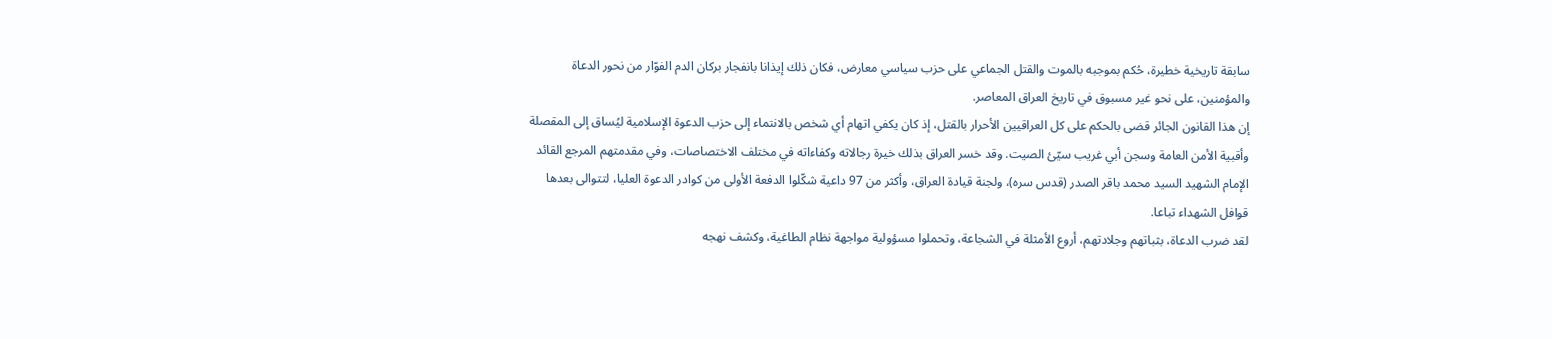سابقة تاريخية خطيرة، حُكم بموجبه بالموت والقتل الجماعي على حزب سياسي معارض، فكان ذلك إيذانا بانفجار بركان الدم الفوّار من نحور الدعاة والمؤمنين، على نحو غير مسبوق في تاريخ العراق المعاصر.
إن هذا القانون الجائر قضى بالحكم على كل العراقيين الأحرار بالقتل، إذ كان يكفي اتهام أي شخص بالانتماء إلى حزب الدعوة الإسلامية ليُساق إلى المقصلة وأقبية الأمن العامة وسجن أبي غريب سيّئ الصيت. وقد خسر العراق بذلك خيرة رجالاته وكفاءاته في مختلف الاختصاصات، وفي مقدمتهم المرجع القائد الإمام الشهيد السيد محمد باقر الصدر (قدس سره)، ولجنة قيادة العراق، وأكثر من 97 داعية شكّلوا الدفعة الأولى من كوادر الدعوة العليا، لتتوالى بعدها قوافل الشهداء تباعا.
لقد ضرب الدعاة، بثباتهم وجلادتهم، أروع الأمثلة في الشجاعة، وتحملوا مسؤولية مواجهة نظام الطاغية، وكشف نهجه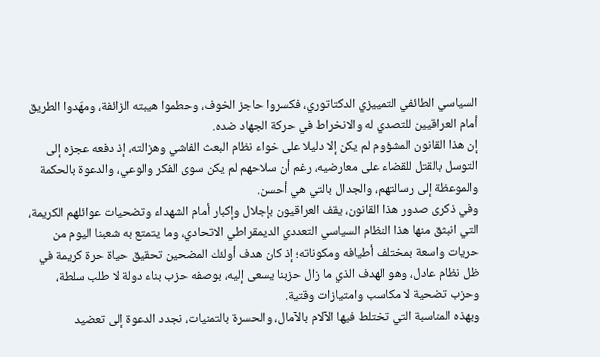السياسي الطائفي التمييزي الدكتاتوري، فكسروا حاجز الخوف، وحطموا هيبته الزائفة، ومهّدوا الطريق أمام العراقيين للتصدي له والانخراط في حركة الجهاد ضده.
إن هذا القانون المشؤوم لم يكن إلا دليلا على خواء نظام البعث الفاشي وهزالته، إذ دفعه عجزه إلى التوسل بالقتل للقضاء على معارضيه، رغم أن سلاحهم لم يكن سوى الفكر والوعي، والدعوة بالحكمة والموعظة إلى رسالتهم، والجدال بالتي هي أحسن.
وفي ذكرى صدور هذا القانون، يقف العراقيون بإجلال وإكبار أمام الشهداء وتضحيات عوائلهم الكريمة، التي انبثق منها هذا النظام السياسي التعددي الديمقراطي الاتحادي، وما يتمتع به شعبنا اليوم من حريات واسعة بمختلف أطيافه ومكوناته؛ إذ كان هدف أولئك المضحين تحقيق حياة حرة كريمة في ظل نظام عادل، وهو الهدف الذي ما زال حزبنا يسعى إليه، بوصفه حزب بناء دولة لا طلب سلطة، وحزب تضحية لا مكاسب وامتيازات وقتية.
وبهذه المناسبة التي تختلط فيها الآلام بالآمال، والحسرة بالتمنيات، نجدد الدعوة إلى تعضيد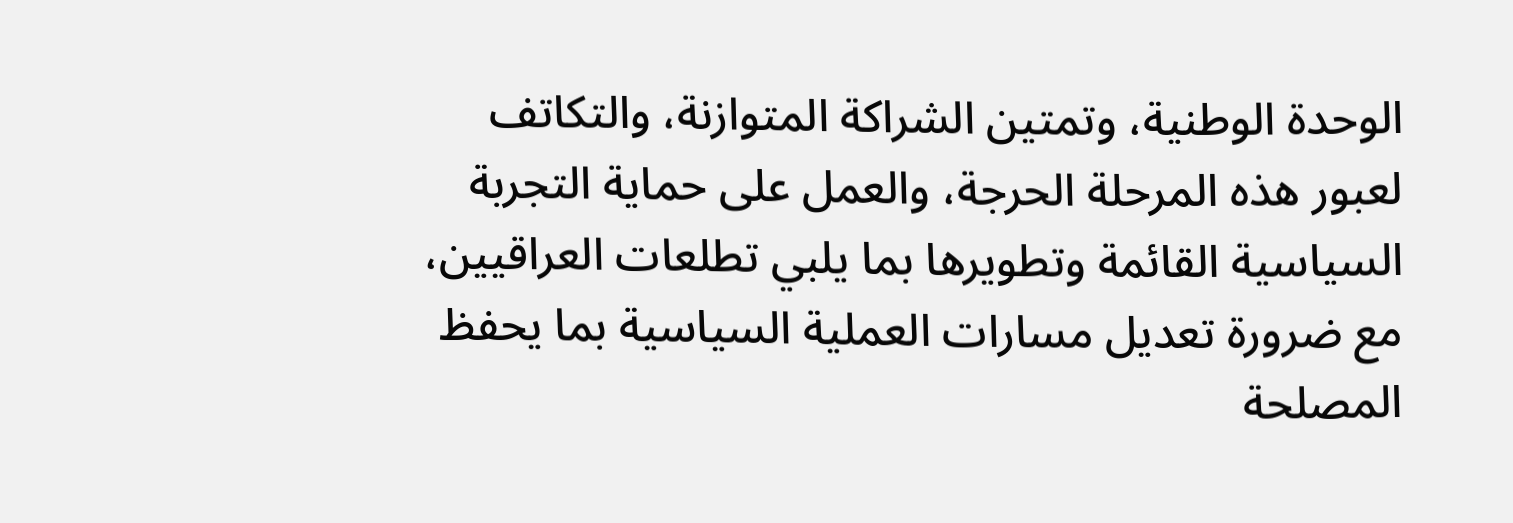الوحدة الوطنية، وتمتين الشراكة المتوازنة، والتكاتف لعبور هذه المرحلة الحرجة، والعمل على حماية التجربة السياسية القائمة وتطويرها بما يلبي تطلعات العراقيين، مع ضرورة تعديل مسارات العملية السياسية بما يحفظ المصلحة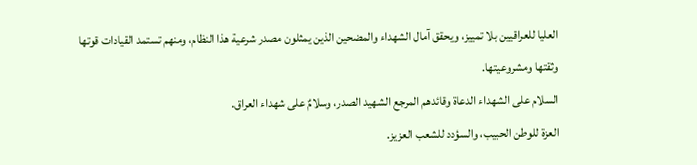العليا للعراقيين بلا تمييز، ويحقق آمال الشهداء والمضحين الذين يمثلون مصدر شرعية هذا النظام، ومنهم تستمد القيادات قوتها وثقتها ومشروعيتها.
السلام على الشهداء الدعاة وقائدهم المرجع الشهيد الصدر، وسلامٌ على شهداء العراق.
العزة للوطن الحبيب، والسؤدد للشعب العزيز.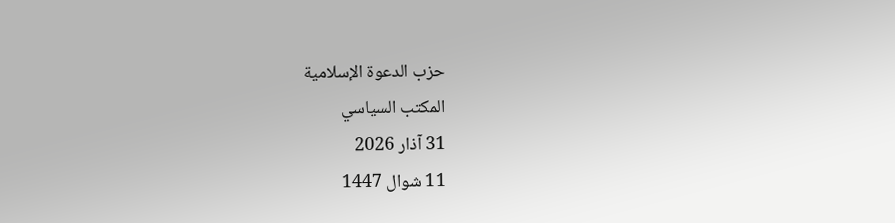حزب الدعوة الإسلامية
المكتب السياسي
31 آذار 2026
11 شوال 1447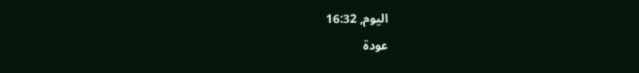اليوم, 16:32
عودة